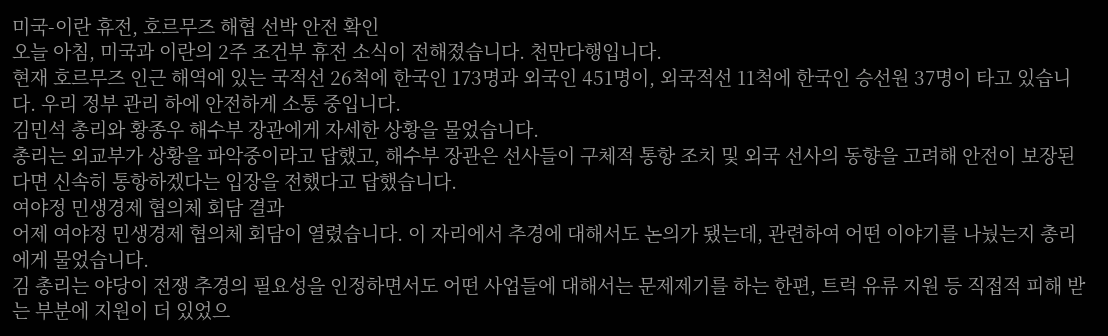미국-이란 휴전, 호르무즈 해협 선박 안전 확인
오늘 아침, 미국과 이란의 2주 조건부 휴전 소식이 전해졌습니다. 천만다행입니다.
현재 호르무즈 인근 해역에 있는 국적선 26척에 한국인 173명과 외국인 451명이, 외국적선 11척에 한국인 승선원 37명이 타고 있습니다. 우리 정부 관리 하에 안전하게 소통 중입니다.
김민석 총리와 황종우 해수부 장관에게 자세한 상황을 물었습니다.
총리는 외교부가 상황을 파악중이라고 답했고, 해수부 장관은 선사들이 구체적 통항 조치 및 외국 선사의 동향을 고려해 안전이 보장된다면 신속히 통항하겠다는 입장을 전했다고 답했습니다.
여야정 민생경제 협의체 회담 결과
어제 여야정 민생경제 협의체 회담이 열렸습니다. 이 자리에서 추경에 대해서도 논의가 됐는데, 관련하여 어떤 이야기를 나눴는지 총리에게 물었습니다.
김 총리는 야당이 전쟁 추경의 필요성을 인정하면서도 어떤 사업들에 대해서는 문제제기를 하는 한편, 트럭 유류 지원 등 직접적 피해 받는 부분에 지원이 더 있었으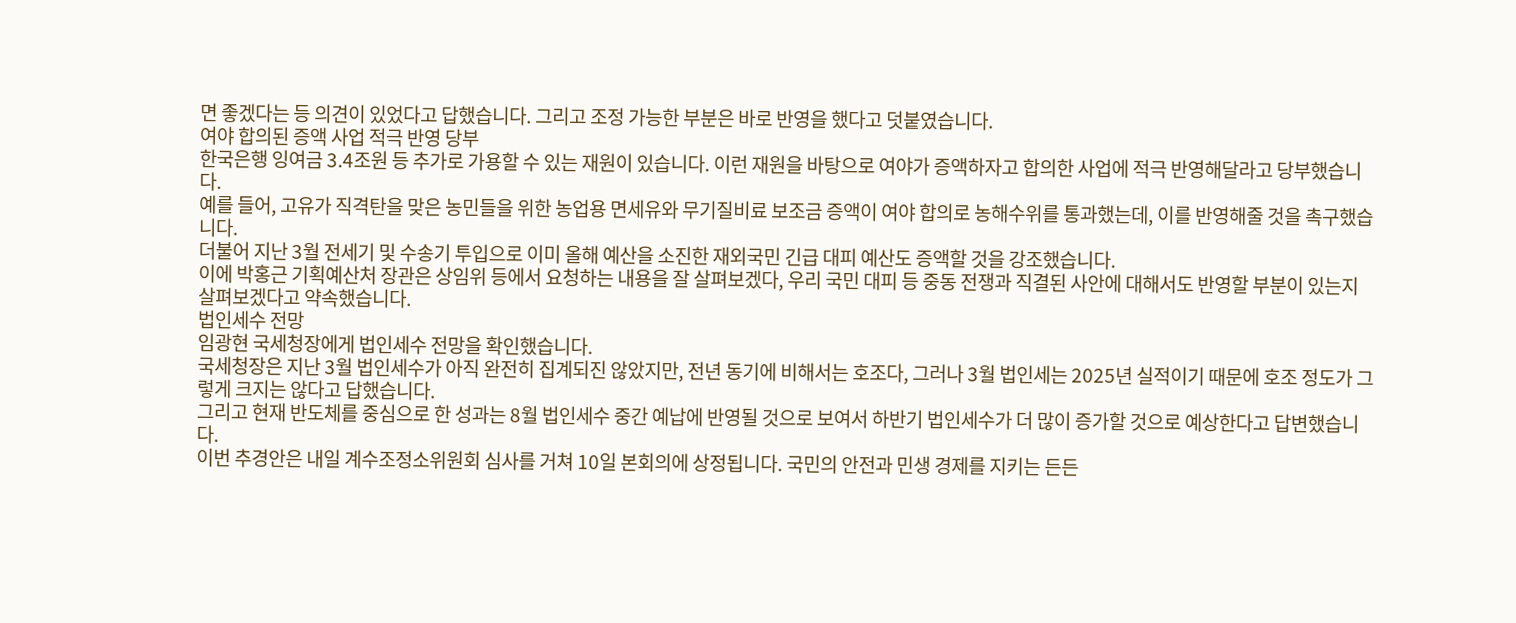면 좋겠다는 등 의견이 있었다고 답했습니다. 그리고 조정 가능한 부분은 바로 반영을 했다고 덧붙였습니다.
여야 합의된 증액 사업 적극 반영 당부
한국은행 잉여금 3.4조원 등 추가로 가용할 수 있는 재원이 있습니다. 이런 재원을 바탕으로 여야가 증액하자고 합의한 사업에 적극 반영해달라고 당부했습니다.
예를 들어, 고유가 직격탄을 맞은 농민들을 위한 농업용 면세유와 무기질비료 보조금 증액이 여야 합의로 농해수위를 통과했는데, 이를 반영해줄 것을 촉구했습니다.
더불어 지난 3월 전세기 및 수송기 투입으로 이미 올해 예산을 소진한 재외국민 긴급 대피 예산도 증액할 것을 강조했습니다.
이에 박홍근 기획예산처 장관은 상임위 등에서 요청하는 내용을 잘 살펴보겠다, 우리 국민 대피 등 중동 전쟁과 직결된 사안에 대해서도 반영할 부분이 있는지 살펴보겠다고 약속했습니다.
법인세수 전망
임광현 국세청장에게 법인세수 전망을 확인했습니다.
국세청장은 지난 3월 법인세수가 아직 완전히 집계되진 않았지만, 전년 동기에 비해서는 호조다, 그러나 3월 법인세는 2025년 실적이기 때문에 호조 정도가 그렇게 크지는 않다고 답했습니다.
그리고 현재 반도체를 중심으로 한 성과는 8월 법인세수 중간 예납에 반영될 것으로 보여서 하반기 법인세수가 더 많이 증가할 것으로 예상한다고 답변했습니다.
이번 추경안은 내일 계수조정소위원회 심사를 거쳐 10일 본회의에 상정됩니다. 국민의 안전과 민생 경제를 지키는 든든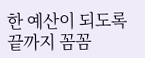한 예산이 되도록 끝까지 꼼꼼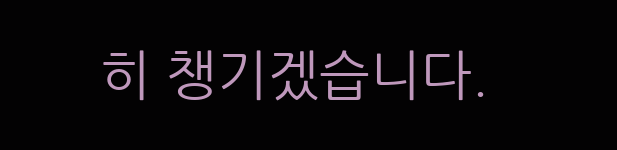히 챙기겠습니다.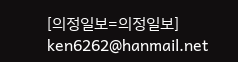[의정일보=의정일보] ken6262@hanmail.net